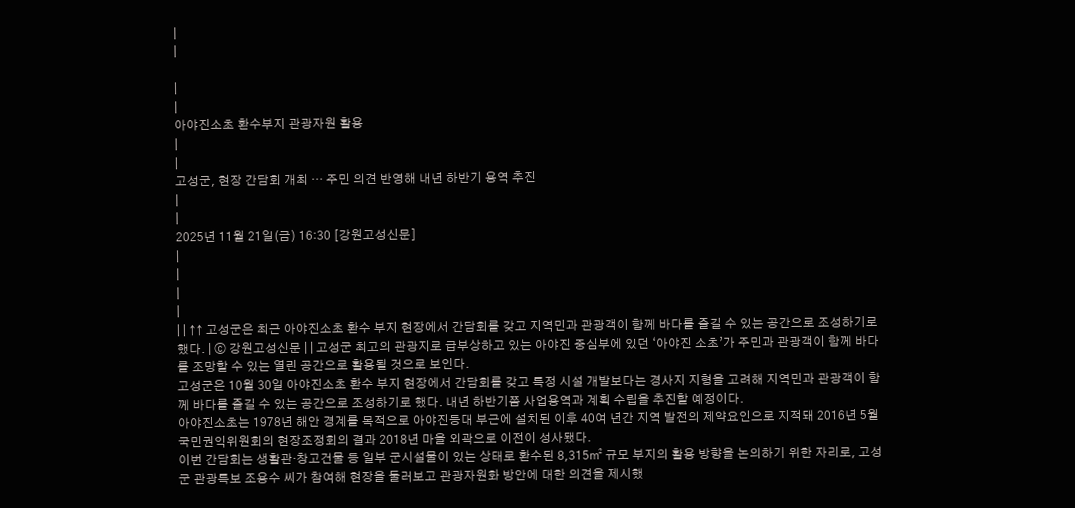|
|

|
|
아야진소초 환수부지 관광자원 활용
|
|
고성군, 현장 간담회 개최 … 주민 의견 반영해 내년 하반기 용역 추진
|
|
2025년 11월 21일(금) 16:30 [강원고성신문]
|
|
|
|
| | ↑↑ 고성군은 최근 아야진소초 환수 부지 현장에서 간담회를 갖고 지역민과 관광객이 함께 바다를 즐길 수 있는 공간으로 조성하기로 했다. | ⓒ 강원고성신문 | | 고성군 최고의 관광지로 급부상하고 있는 아야진 중심부에 있던 ‘아야진 소초’가 주민과 관광객이 함께 바다를 조망할 수 있는 열린 공간으로 활용될 것으로 보인다.
고성군은 10월 30일 아야진소초 환수 부지 현장에서 간담회를 갖고 특정 시설 개발보다는 경사지 지형을 고려해 지역민과 관광객이 함께 바다를 즐길 수 있는 공간으로 조성하기로 했다. 내년 하반기쯤 사업용역과 계획 수립을 추진할 예정이다.
아야진소초는 1978년 해안 경계를 목적으로 아야진등대 부근에 설치된 이후 40여 년간 지역 발전의 제약요인으로 지적돼 2016년 5월 국민권익위원회의 현장조정회의 결과 2018년 마을 외곽으로 이전이 성사됐다.
이번 간담회는 생활관·창고건물 등 일부 군시설물이 있는 상태로 환수된 8,315㎡ 규모 부지의 활용 방향을 논의하기 위한 자리로, 고성군 관광특보 조용수 씨가 참여해 현장을 둘러보고 관광자원화 방안에 대한 의견을 제시했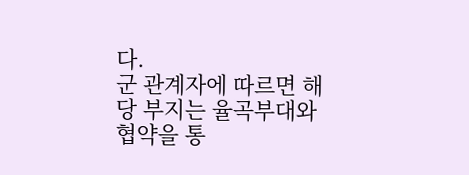다.
군 관계자에 따르면 해당 부지는 율곡부대와 협약을 통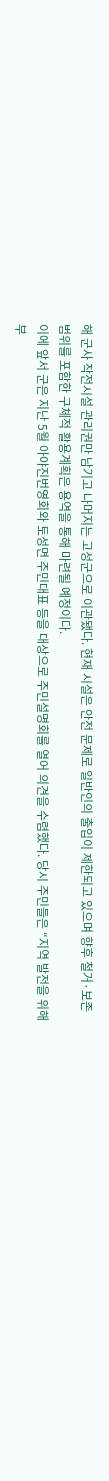해 군사 작전시설 관리권만 남기고 나머지는 고성군으로 이관됐다. 현재 시설은 안전 문제로 일반인의 출입이 제한되고 있으며 향후 철거·보존 범위를 포함한 구체적 활용계획은 용역을 통해 마련될 예정이다.
이에 앞서 군은 지난 5월 아야진번영회와 토성면 주민대표 등을 대상으로 주민설명회를 열어 의견을 수렴했다. 당시 주민들은 “지역 발전을 위해 부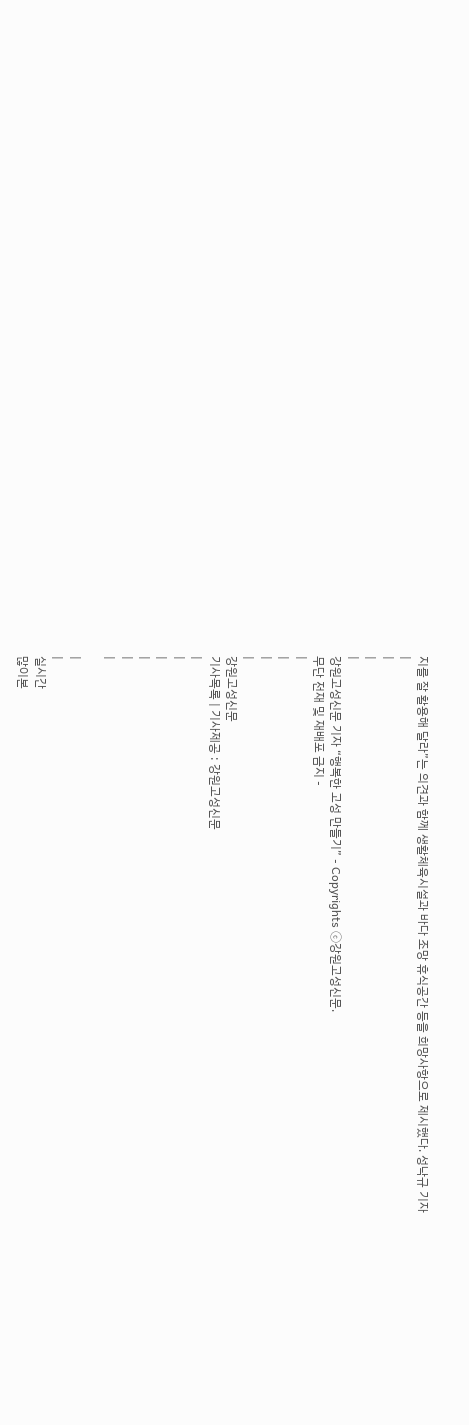지를 잘 활용해 달라”는 의견과 함께 생활체육시설과 바다 조망 휴식공간 등을 희망사항으로 제시했다. 성낙규 기자
|
|
|
|
강원고성신문 기자 “행복한 고성 만들기” - Copyrights ⓒ강원고성신문.
무단 전재 및 재배포 금지 -
|
|
|
|
강원고성신문
기사목록 | 기사제공 : 강원고성신문
|
|
|
|
|
|

|
|
실시간
많이본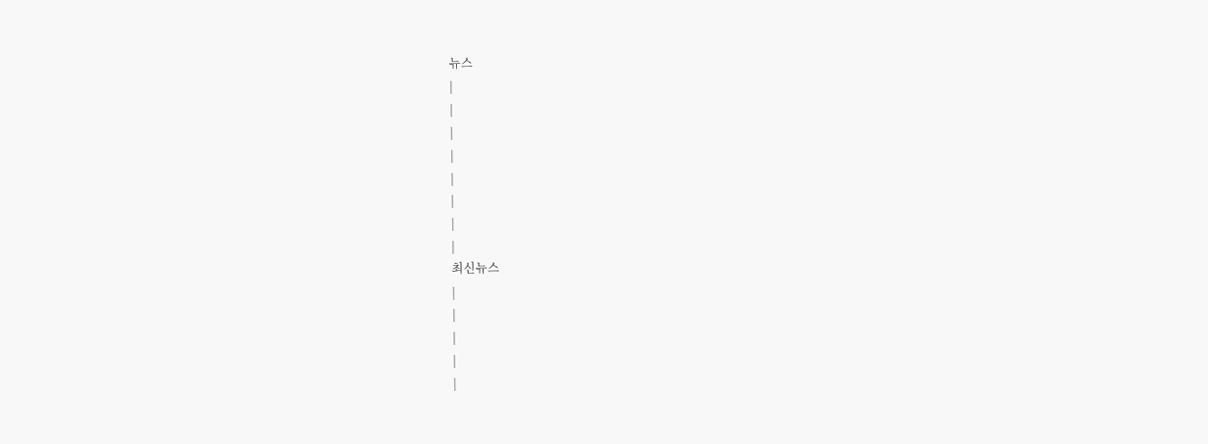뉴스
|
|
|
|
|
|
|
|
최신뉴스
|
|
|
|
|